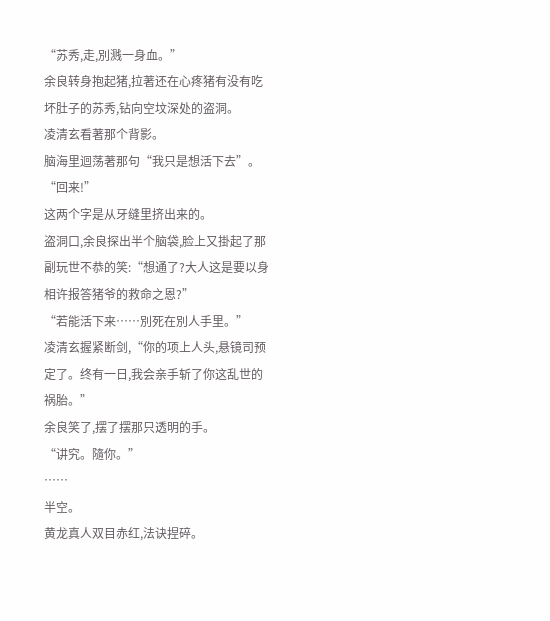“苏秀,走,別溅一身血。”
余良转身抱起猪,拉著还在心疼猪有没有吃坏肚子的苏秀,钻向空坟深处的盗洞。
凌清玄看著那个背影。
脑海里迴荡著那句“我只是想活下去”。
“回来!”
这两个字是从牙缝里挤出来的。
盗洞口,余良探出半个脑袋,脸上又掛起了那副玩世不恭的笑:“想通了?大人这是要以身相许报答猪爷的救命之恩?”
“若能活下来……別死在別人手里。”
凌清玄握紧断剑,“你的项上人头,悬镜司预定了。终有一日,我会亲手斩了你这乱世的祸胎。”
余良笑了,摆了摆那只透明的手。
“讲究。隨你。”
……
半空。
黄龙真人双目赤红,法诀捏碎。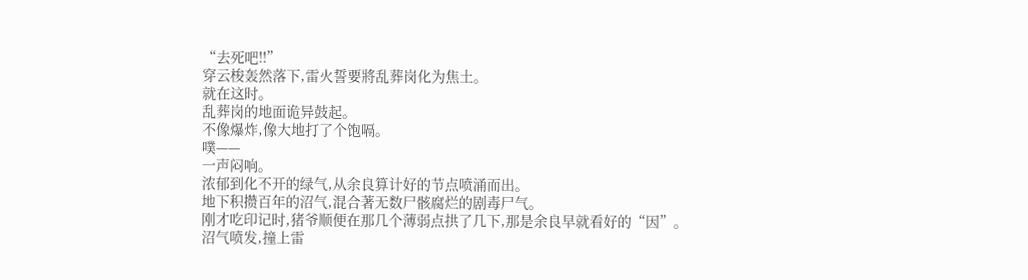“去死吧!!”
穿云梭轰然落下,雷火誓要將乱葬岗化为焦土。
就在这时。
乱葬岗的地面诡异鼓起。
不像爆炸,像大地打了个饱嗝。
噗——
一声闷响。
浓郁到化不开的绿气,从余良算计好的节点喷涌而出。
地下积攒百年的沼气,混合著无数尸骸腐烂的剧毒尸气。
刚才吃印记时,猪爷顺便在那几个薄弱点拱了几下,那是余良早就看好的“因”。
沼气喷发,撞上雷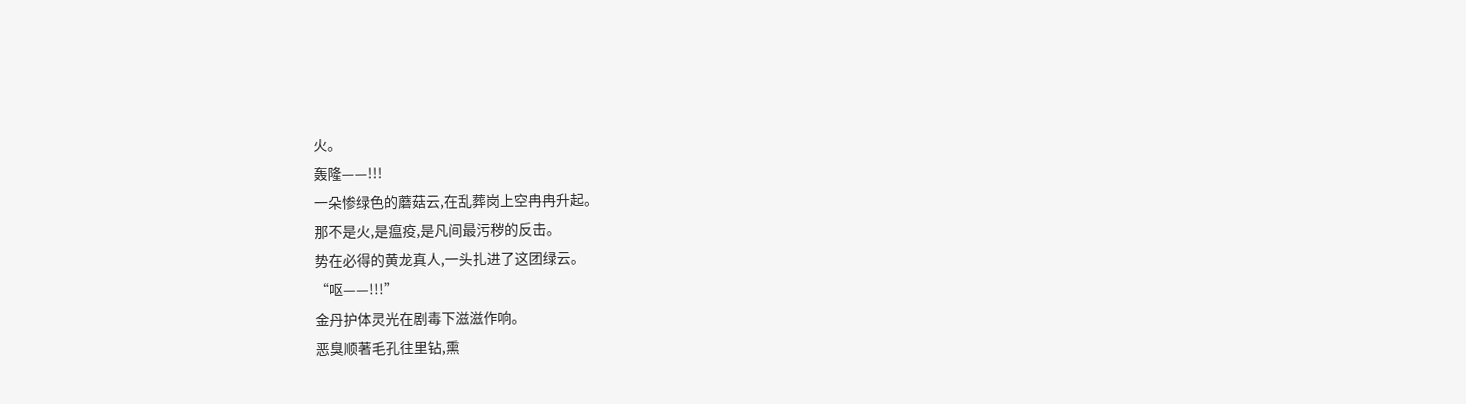火。
轰隆——!!!
一朵惨绿色的蘑菇云,在乱葬岗上空冉冉升起。
那不是火,是瘟疫,是凡间最污秽的反击。
势在必得的黄龙真人,一头扎进了这团绿云。
“呕——!!!”
金丹护体灵光在剧毒下滋滋作响。
恶臭顺著毛孔往里钻,熏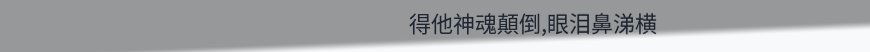得他神魂顛倒,眼泪鼻涕横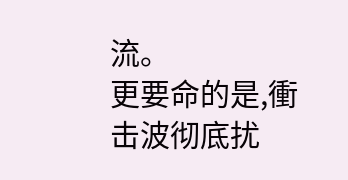流。
更要命的是,衝击波彻底扰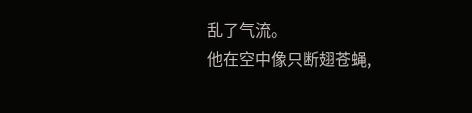乱了气流。
他在空中像只断翅苍蝇,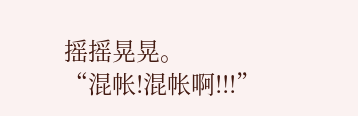摇摇晃晃。
“混帐!混帐啊!!!”